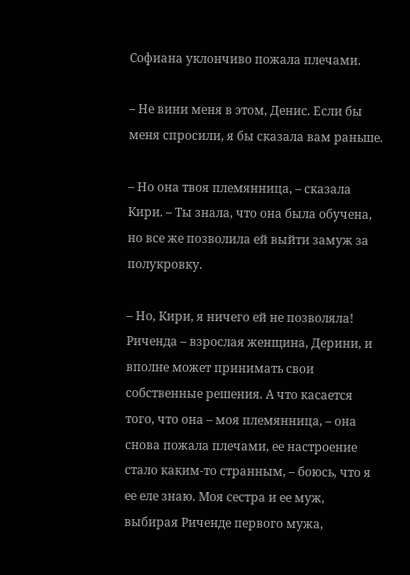Софиана уклончиво пожала плечами.

– Не вини меня в этом, Денис. Если бы меня спросили, я бы сказала вам раньше.

– Но она твоя племянница, – сказала Кири. – Ты знала, что она была обучена, но все же позволила ей выйти замуж за полукровку.

– Но, Кири, я ничего ей не позволяла! Риченда – взрослая женщина, Дерини, и вполне может принимать свои собственные решения. А что касается того, что она – моя племянница, – она снова пожала плечами, ее настроение стало каким-то странным, – боюсь, что я ее еле знаю. Моя сестра и ее муж, выбирая Риченде первого мужа,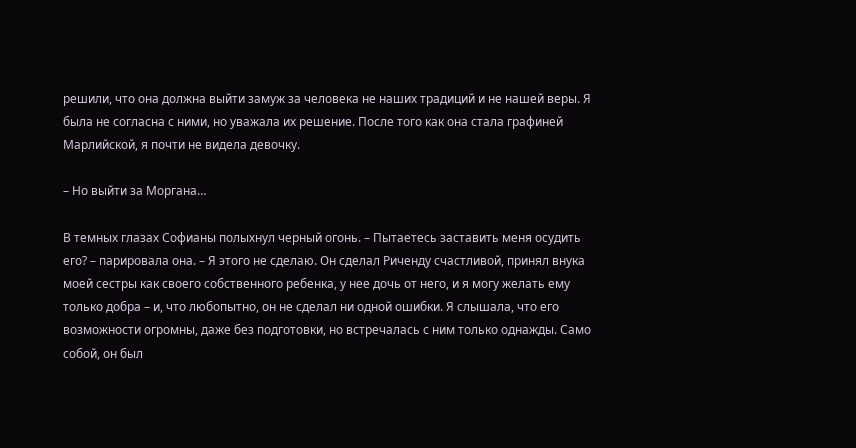решили, что она должна выйти замуж за человека не наших традиций и не нашей веры. Я была не согласна с ними, но уважала их решение. После того как она стала графиней Марлийской, я почти не видела девочку.

– Но выйти за Моргана…

В темных глазах Софианы полыхнул черный огонь. – Пытаетесь заставить меня осудить его? – парировала она. – Я этого не сделаю. Он сделал Риченду счастливой, принял внука моей сестры как своего собственного ребенка, у нее дочь от него, и я могу желать ему только добра – и, что любопытно, он не сделал ни одной ошибки. Я слышала, что его возможности огромны, даже без подготовки, но встречалась с ним только однажды. Само собой, он был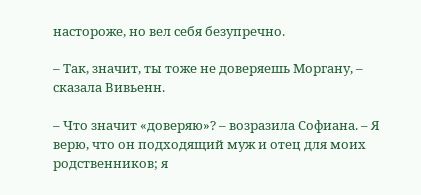настороже, но вел себя безупречно.

– Так, значит, ты тоже не доверяешь Моргану, – сказала Вивьенн.

– Что значит «доверяю»? – возразила Софиана. – Я верю, что он подходящий муж и отец для моих родственников; я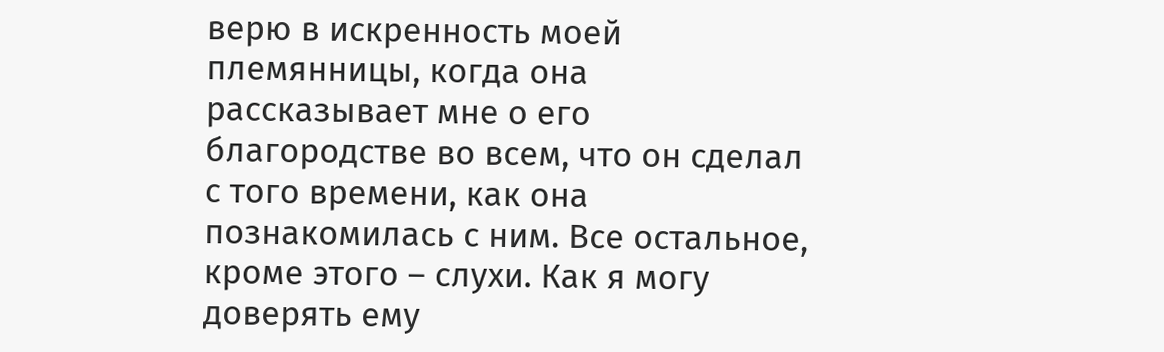верю в искренность моей племянницы, когда она рассказывает мне о его благородстве во всем, что он сделал с того времени, как она познакомилась с ним. Все остальное, кроме этого – слухи. Как я могу доверять ему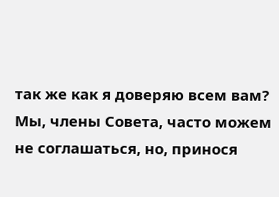так же как я доверяю всем вам? Мы, члены Совета, часто можем не соглашаться, но, принося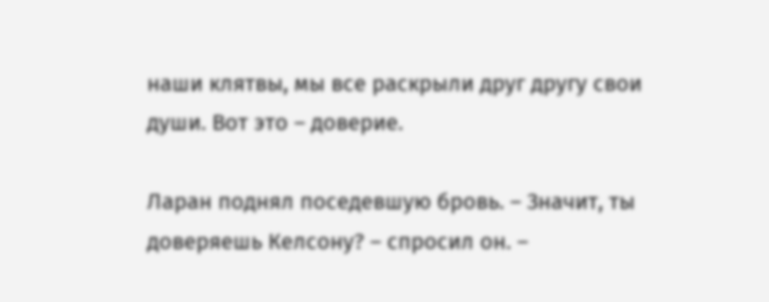наши клятвы, мы все раскрыли друг другу свои души. Вот это – доверие.

Ларан поднял поседевшую бровь. – Значит, ты доверяешь Келсону? – спросил он. –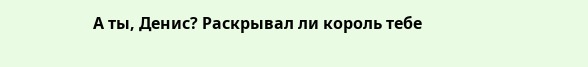А ты, Денис? Раскрывал ли король тебе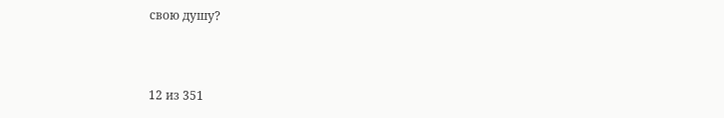свою душу?



12 из 351